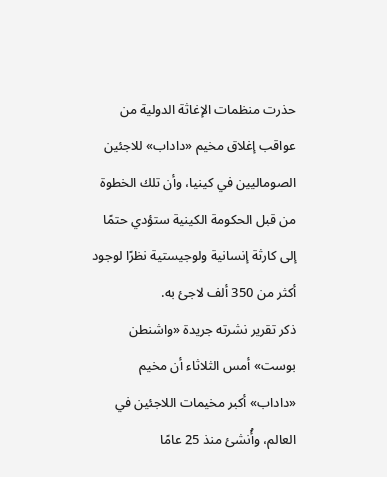حذرت منظمات الإغاثة الدولية من عواقب إغلاق مخيم «داداب» للاجئين الصوماليين في كينيا، وأن تلك الخطوة من قبل الحكومة الكينية ستؤدي حتمًا إلى كارثة إنسانية ولوجيستية نظرًا لوجود أكثر من 350 ألف لاجئ به.
ذكر تقرير نشرته جريدة «واشنطن بوست» أمس الثلاثاء أن مخيم «داداب» أكبر مخيمات اللاجئين في العالم، وأُنشئ منذ 25 عامًا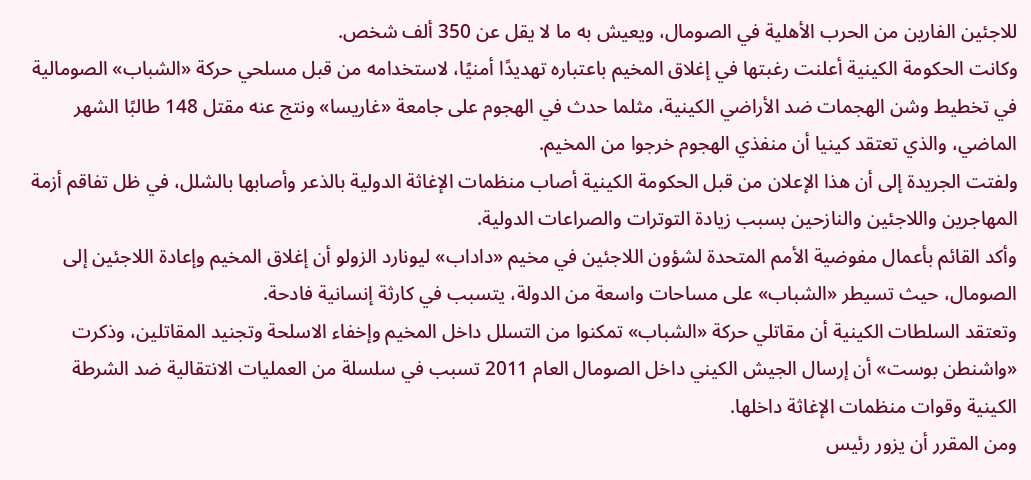للاجئين الفارين من الحرب الأهلية في الصومال، ويعيش به ما لا يقل عن 350 ألف شخص.
وكانت الحكومة الكينية أعلنت رغبتها في إغلاق المخيم باعتباره تهديدًا أمنيًا، لاستخدامه من قبل مسلحي حركة «الشباب» الصومالية في تخطيط وشن الهجمات ضد الأراضي الكينية، مثلما حدث في الهجوم على جامعة «غاريسا» ونتج عنه مقتل 148 طالبًا الشهر الماضي، والذي تعتقد كينيا أن منفذي الهجوم خرجوا من المخيم.
ولفتت الجريدة إلى أن هذا الإعلان من قبل الحكومة الكينية أصاب منظمات الإغاثة الدولية بالذعر وأصابها بالشلل، في ظل تفاقم أزمة المهاجرين واللاجئين والنازحين بسبب زيادة التوترات والصراعات الدولية.
وأكد القائم بأعمال مفوضية الأمم المتحدة لشؤون اللاجئين في مخيم «داداب» ليونارد الزولو أن إغلاق المخيم وإعادة اللاجئين إلى الصومال، حيث تسيطر «الشباب» على مساحات واسعة من الدولة، يتسبب في كارثة إنسانية فادحة.
وتعتقد السلطات الكينية أن مقاتلي حركة «الشباب» تمكنوا من التسلل داخل المخيم وإخفاء الاسلحة وتجنيد المقاتلين، وذكرت «واشنطن بوست» أن إرسال الجيش الكيني داخل الصومال العام 2011 تسبب في سلسلة من العمليات الانتقالية ضد الشرطة الكينية وقوات منظمات الإغاثة داخلها.
ومن المقرر أن يزور رئيس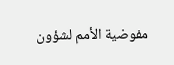مفوضية الأمم لشؤون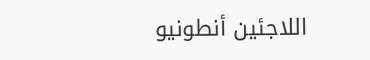اللاجئين أنطونيو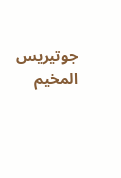جوتيريس المخيم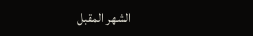الشهر المقبل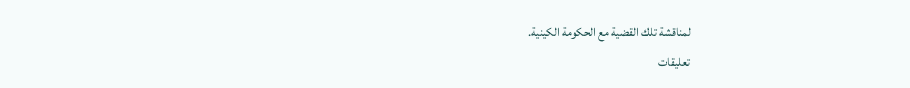لمناقشة تلك القضية مع الحكومة الكينية.
تعليقات